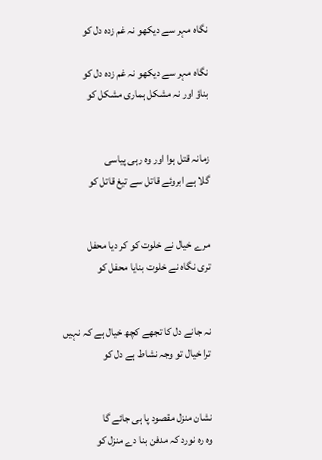نگاہ مہر سے دیکھو نہ غم زدہ دل کو

نگاہ مہر سے دیکھو نہ غم زدہ دل کو
بناؤ اور نہ مشکل ہماری مشکل کو


زمانہ قتل ہوا اور وہ رہی پیاسی
گلا ہے ابروئے قاتل سے تیغ قاتل کو


مرے خیال نے خلوت کو کر دیا محفل
تری نگاہ نے خلوت بنایا محفل کو


نہ جانے دل کا تجھے کچھ خیال ہے کہ نہیں
ترا خیال تو وجہ نشاط ہے دل کو


نشان منزل مقصود پا ہی جائے گا
وہ رہ نورد کہ مدفن بنا دے منزل کو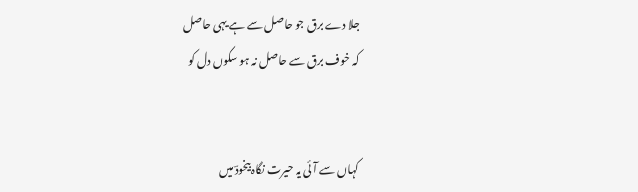جلا دے برق جو حاصل سے ہے یہی حاصل
کہ خوف برق سے حاصل نہ ہو سکوں دل کو


کہاں سے آئی یہ حیرت نگاہ بیخودؔ میں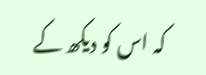کہ اس کو دیکھ کے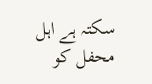سکتہ ہے اہل محفل کو